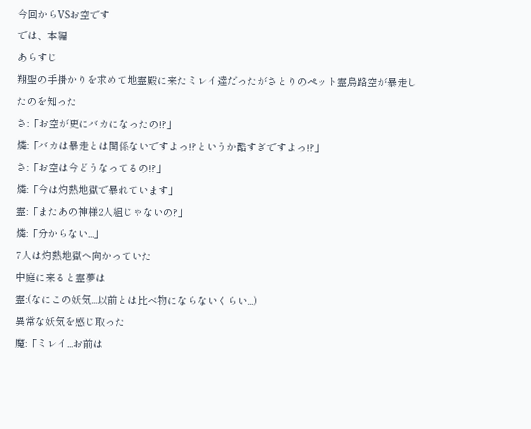今回からVSお空です
では、本編
あらすじ
翔聖の手掛かりを求めて地霊殿に来たミレイ達だったがさとりのペット霊烏路空が暴走したのを知った
さ:「お空が更にバカになったの!?」
燐:「バカは暴走とは関係ないですよっ!?というか酷すぎですよっ!?」
さ:「お空は今どうなってるの!?」
燐:「今は灼熱地獄で暴れています」
霊:「またあの神様2人組じゃないの?」
燐:「分からない...」
7人は灼熱地獄へ向かっていた
中庭に来ると霊夢は
霊:(なにこの妖気...以前とは比べ物にならないくらい...)
異常な妖気を感じ取った
魔:「ミレイ...お前は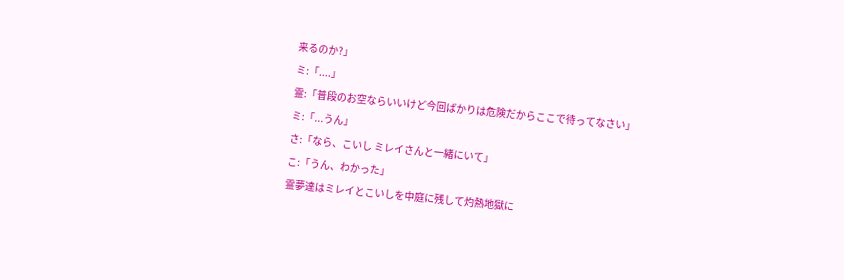来るのか?」
ミ:「....」
霊:「普段のお空ならいいけど今回ばかりは危険だからここで待ってなさい」
ミ:「...うん」
さ:「なら、こいし ミレイさんと一緒にいて」
こ:「うん、わかった」
霊夢達はミレイとこいしを中庭に残して灼熱地獄に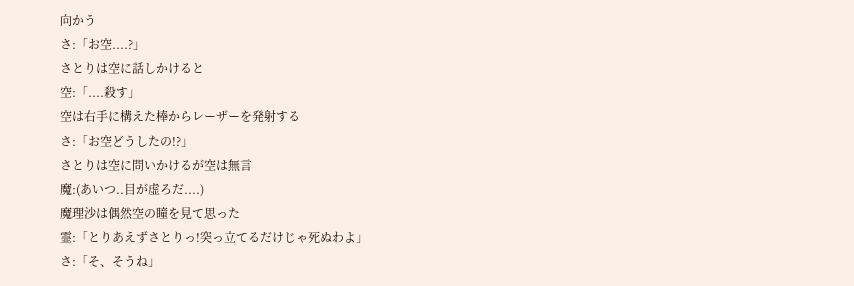向かう
さ:「お空....?」
さとりは空に話しかけると
空:「....殺す」
空は右手に構えた棒からレーザーを発射する
さ:「お空どうしたの!?」
さとりは空に問いかけるが空は無言
魔:(あいつ..目が虚ろだ....)
魔理沙は偶然空の瞳を見て思った
霊:「とりあえずさとりっ!突っ立てるだけじゃ死ぬわよ」
さ:「そ、そうね」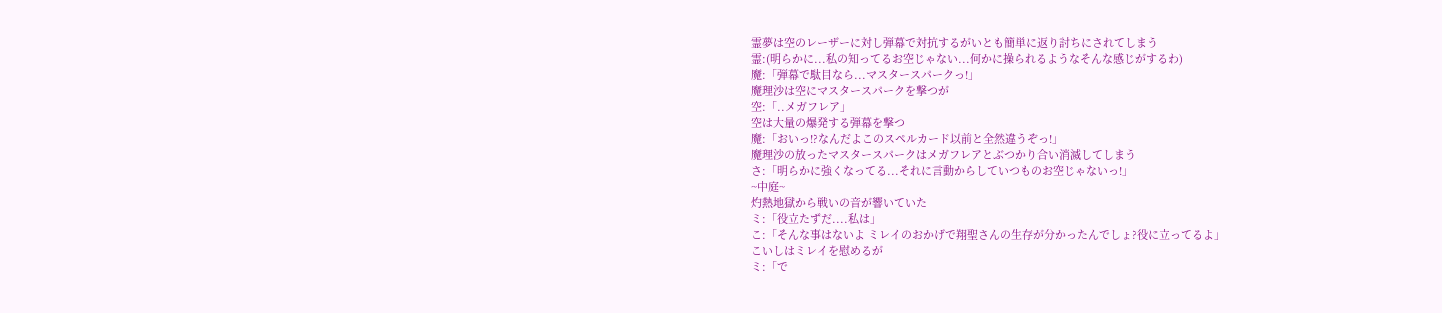霊夢は空のレーザーに対し弾幕で対抗するがいとも簡単に返り討ちにされてしまう
霊:(明らかに...私の知ってるお空じゃない...何かに操られるようなそんな感じがするわ)
魔:「弾幕で駄目なら...マスタースパークっ!」
魔理沙は空にマスタースパークを撃つが
空:「..メガフレア」
空は大量の爆発する弾幕を撃つ
魔:「おいっ!?なんだよこのスペルカード以前と全然違うぞっ!」
魔理沙の放ったマスタースパークはメガフレアとぶつかり合い消滅してしまう
さ:「明らかに強くなってる...それに言動からしていつものお空じゃないっ!」
~中庭~
灼熱地獄から戦いの音が響いていた
ミ:「役立たずだ....私は」
こ:「そんな事はないよ ミレイのおかげで翔聖さんの生存が分かったんでしょ?役に立ってるよ」
こいしはミレイを慰めるが
ミ:「で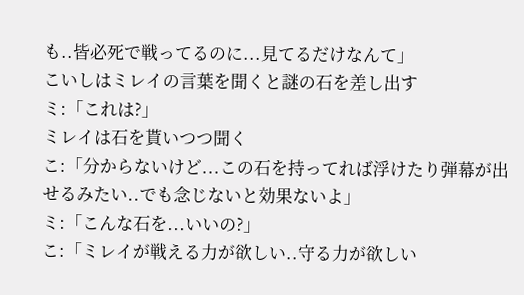も..皆必死で戦ってるのに...見てるだけなんて」
こいしはミレイの言葉を聞くと謎の石を差し出す
ミ:「これは?」
ミレイは石を貰いつつ聞く
こ:「分からないけど...この石を持ってれば浮けたり弾幕が出せるみたい..でも念じないと効果ないよ」
ミ:「こんな石を...いいの?」
こ:「ミレイが戦える力が欲しい..守る力が欲しい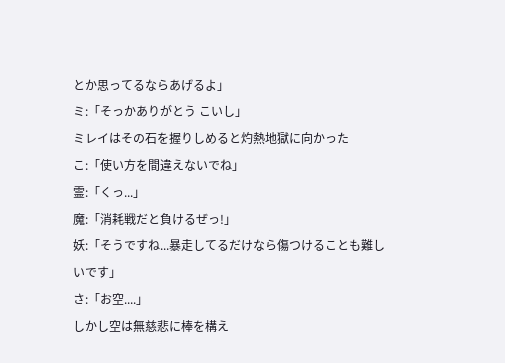とか思ってるならあげるよ」
ミ:「そっかありがとう こいし」
ミレイはその石を握りしめると灼熱地獄に向かった
こ:「使い方を間違えないでね」
霊:「くっ...」
魔:「消耗戦だと負けるぜっ!」
妖:「そうですね...暴走してるだけなら傷つけることも難しいです」
さ:「お空....」
しかし空は無慈悲に棒を構え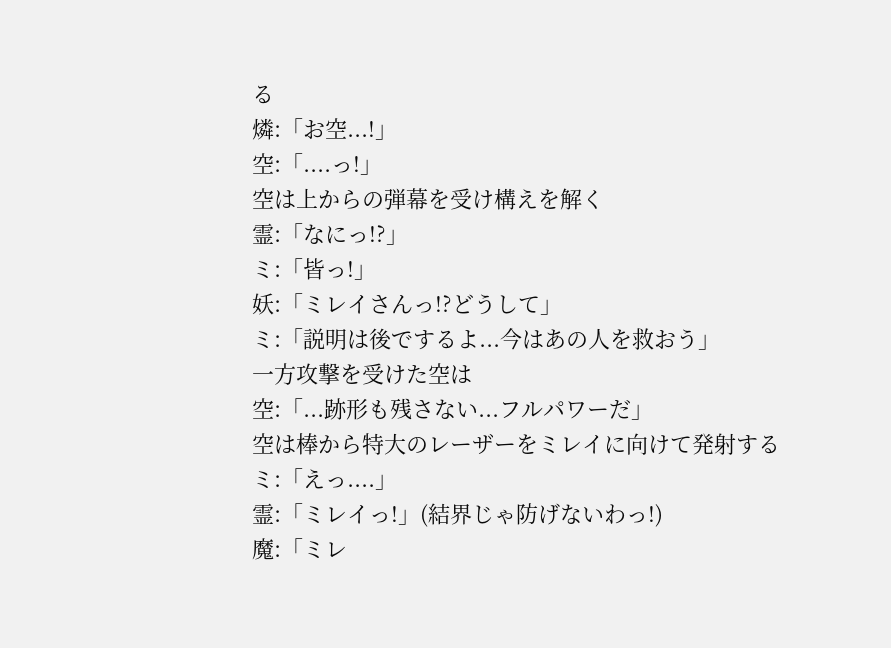る
燐:「お空...!」
空:「....っ!」
空は上からの弾幕を受け構えを解く
霊:「なにっ!?」
ミ:「皆っ!」
妖:「ミレイさんっ!?どうして」
ミ:「説明は後でするよ...今はあの人を救おう」
一方攻撃を受けた空は
空:「...跡形も残さない...フルパワーだ」
空は棒から特大のレーザーをミレイに向けて発射する
ミ:「えっ....」
霊:「ミレイっ!」(結界じゃ防げないわっ!)
魔:「ミレ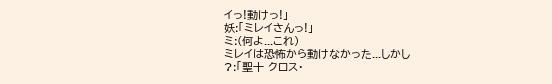イっ!動けっ!」
妖:「ミレイさんっ!」
ミ:(何よ...これ)
ミレイは恐怖から動けなかった...しかし
?:「聖十 クロス・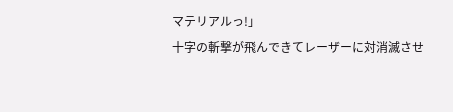マテリアルっ!」
十字の斬撃が飛んできてレーザーに対消滅させ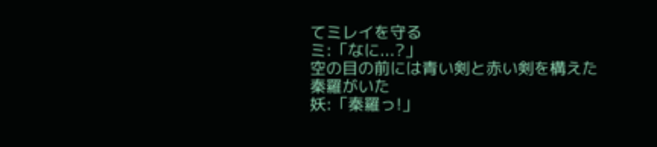てミレイを守る
ミ:「なに...?」
空の目の前には青い剣と赤い剣を構えた秦羅がいた
妖:「秦羅っ!」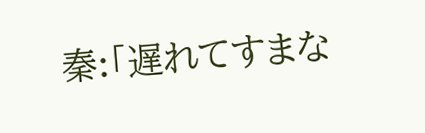秦:「遅れてすまな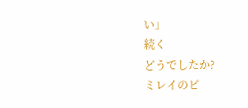い」
続く
どうでしたか?
ミレイのピ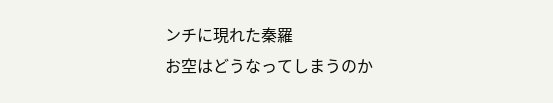ンチに現れた秦羅
お空はどうなってしまうのか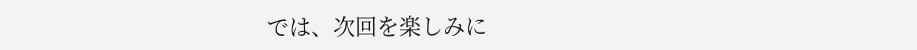では、次回を楽しみに